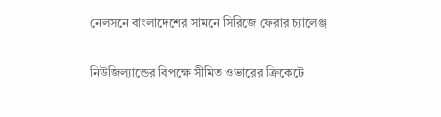নেলসনে বাংলাদেশের সামনে সিরিজে ফেরার চ্যালেঞ্জ

নিউজিল্যান্ডের বিপক্ষে সীমিত ওভারের ক্রিকেটে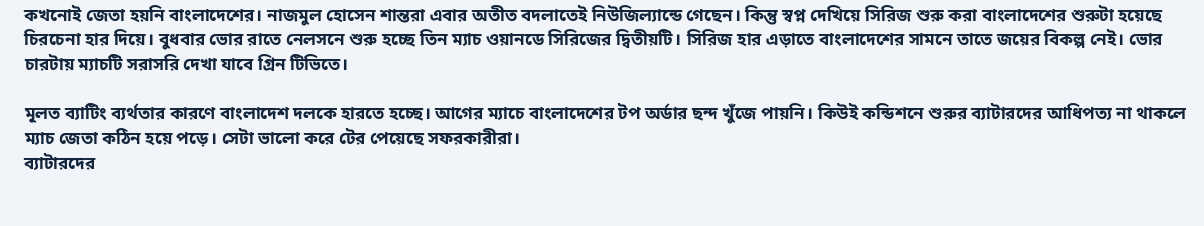কখনোই জেতা হয়নি বাংলাদেশের। নাজমুল হোসেন শান্তরা এবার অতীত বদলাতেই নিউজিল্যান্ডে গেছেন। কিন্তু স্বপ্ন দেখিয়ে সিরিজ শুরু করা বাংলাদেশের শুরুটা হয়েছে চিরচেনা হার দিয়ে। বুধবার ভোর রাতে নেলসনে শুরু হচ্ছে তিন ম্যাচ ওয়ানডে সিরিজের দ্বিতীয়টি। সিরিজ হার এড়াতে বাংলাদেশের সামনে তাতে জয়ের বিকল্প নেই। ভোর চারটায় ম্যাচটি সরাসরি দেখা যাবে গ্রিন টিভিতে।

মূলত ব্যাটিং ব্যর্থতার কারণে বাংলাদেশ দলকে হারতে হচ্ছে। আগের ম্যাচে বাংলাদেশের টপ অর্ডার ছন্দ খুঁজে পায়নি। কিউই কন্ডিশনে শুরুর ব্যাটারদের আধিপত্য না থাকলে ম্যাচ জেতা কঠিন হয়ে পড়ে। সেটা ভালো করে টের পেয়েছে সফরকারীরা।
ব্যাটারদের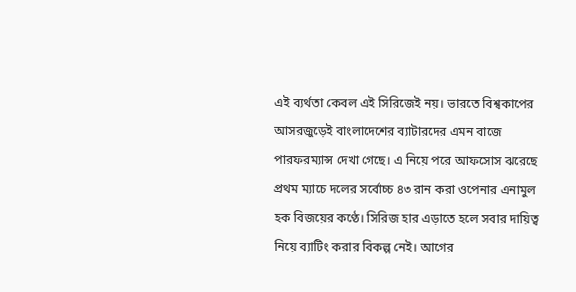এই ব্যর্থতা কেবল এই সিরিজেই নয়। ভারতে বিশ্বকাপের আসরজুড়েই বাংলাদেশের ব্যাটারদের এমন বাজে পারফরম্যান্স দেখা গেছে। এ নিয়ে পরে আফসোস ঝরেছে প্রথম ম্যাচে দলের সর্বোচ্চ ৪৩ রান করা ওপেনার এনামুল হক বিজয়ের কণ্ঠে। সিরিজ হার এড়াতে হলে সবার দায়িত্ব নিয়ে ব্যাটিং করার বিকল্প নেই। আগের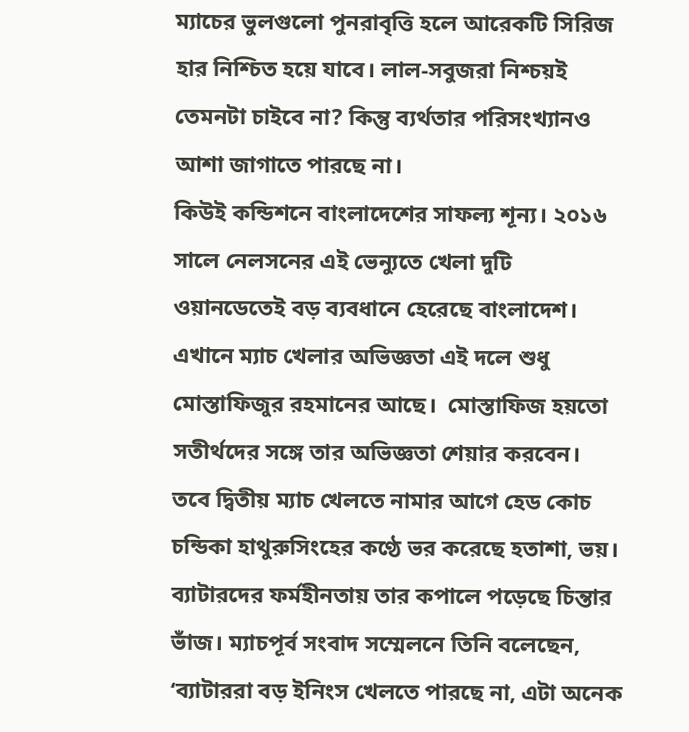ম্যাচের ভুলগুলো পুনরাবৃত্তি হলে আরেকটি সিরিজ হার নিশ্চিত হয়ে যাবে। লাল-সবুজরা নিশ্চয়ই তেমনটা চাইবে না? কিন্তু ব্যর্থতার পরিসংখ্যানও আশা জাগাতে পারছে না।
কিউই কন্ডিশনে বাংলাদেশের সাফল্য শূন্য। ২০১৬ সালে নেলসনের এই ভেন্যুতে খেলা দুটি ওয়ানডেতেই বড় ব্যবধানে হেরেছে বাংলাদেশ। এখানে ম্যাচ খেলার অভিজ্ঞতা এই দলে শুধু মোস্তাফিজুর রহমানের আছে।  মোস্তাফিজ হয়তো সতীর্থদের সঙ্গে তার অভিজ্ঞতা শেয়ার করবেন।
তবে দ্বিতীয় ম্যাচ খেলতে নামার আগে হেড কোচ চন্ডিকা হাথুরুসিংহের কণ্ঠে ভর করেছে হতাশা, ভয়। ব্যাটারদের ফর্মহীনতায় তার কপালে পড়েছে চিন্তার ভাঁজ। ম্যাচপূর্ব সংবাদ সম্মেলনে তিনি বলেছেন, ‘ব্যাটাররা বড় ইনিংস খেলতে পারছে না, এটা অনেক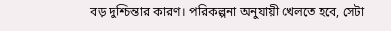বড় দুশ্চিন্তার কারণ। পরিকল্পনা অনুযায়ী খেলতে হবে, সেটা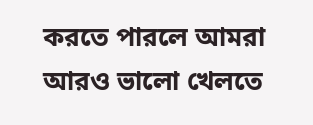করতে পারলে আমরা আরও ভালো খেলতে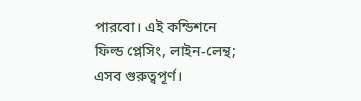পারবো। এই কন্ডিশনে ফিল্ড প্লেসিং, লাইন-লেন্থ; এসব গুরুত্বপূর্ণ।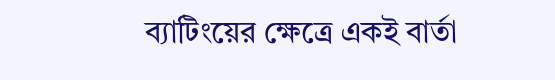ব্যাটিংয়ের ক্ষেত্রে একই বার্তা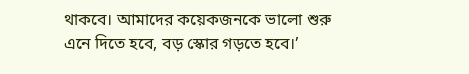থাকবে। আমাদের কয়েকজনকে ভালো শুরু এনে দিতে হবে, বড় স্কোর গড়তে হবে।’